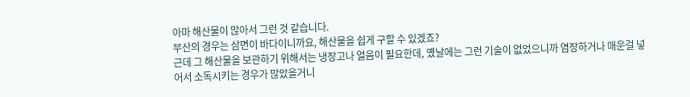아마 해산물이 많아서 그런 것 같습니다.
부산의 경우는 삼면이 바다이니까요, 해산물을 쉽게 구할 수 있겠죠?
근데 그 해산물을 보관하기 위해서는 냉장고나 얼음이 필요한데, 옜날에는 그런 기술이 없었으니까 염장하거나 매운걸 넣어서 소독시키는 경우가 많았을거니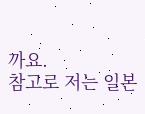까요.
참고로 저는 일본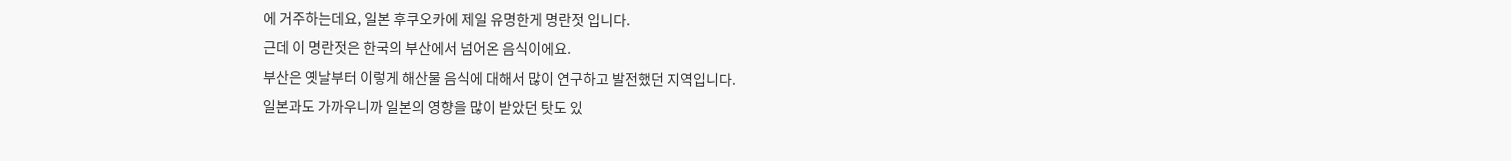에 거주하는데요, 일본 후쿠오카에 제일 유명한게 명란젓 입니다.
근데 이 명란젓은 한국의 부산에서 넘어온 음식이에요.
부산은 옛날부터 이렇게 해산물 음식에 대해서 많이 연구하고 발전했던 지역입니다.
일본과도 가까우니까 일본의 영향을 많이 받았던 탓도 있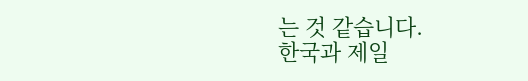는 것 같습니다.
한국과 제일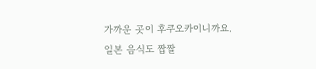가까운 곳이 후쿠오카이니까요.
일본 음식도 짭짤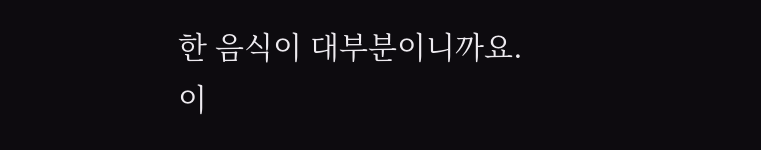한 음식이 대부분이니까요.
이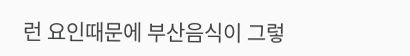런 요인때문에 부산음식이 그렇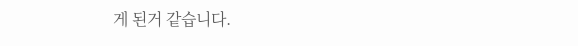게 된거 같습니다.